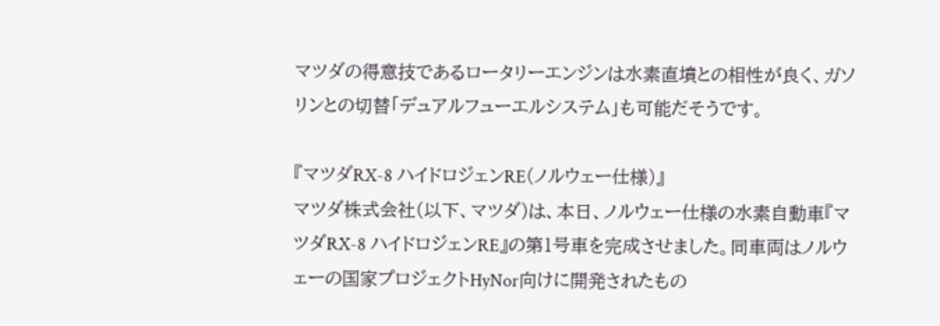マツダの得意技であるロータリーエンジンは水素直墳との相性が良く、ガソリンとの切替「デュアルフューエルシステム」も可能だそうです。

『マツダRX-8 ハイドロジェンRE(ノルウェー仕様)』
マツダ株式会社(以下、マツダ)は、本日、ノルウェー仕様の水素自動車『マツダRX-8 ハイドロジェンRE』の第1号車を完成させました。同車両はノルウェーの国家プロジェクトHyNor向けに開発されたもの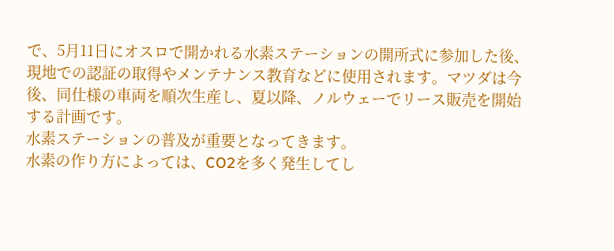で、5月11日にオスロで開かれる水素ステーションの開所式に参加した後、現地での認証の取得やメンテナンス教育などに使用されます。マツダは今後、同仕様の車両を順次生産し、夏以降、ノルウェーでリース販売を開始する計画です。
水素ステーションの普及が重要となってきます。
水素の作り方によっては、CO2を多く発生してし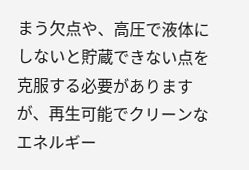まう欠点や、高圧で液体にしないと貯蔵できない点を克服する必要がありますが、再生可能でクリーンなエネルギー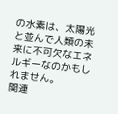の水素は、太陽光と並んで人類の未来に不可欠なエネルギーなのかもしれません。
関連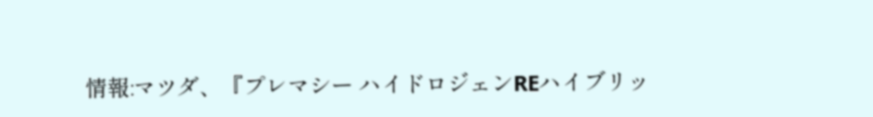情報:マツダ、『プレマシー ハイドロジェンREハイブリッ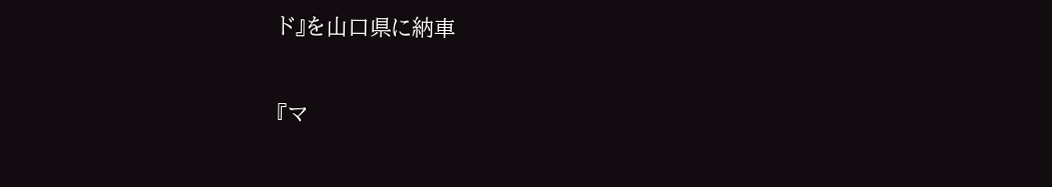ド』を山口県に納車

『マ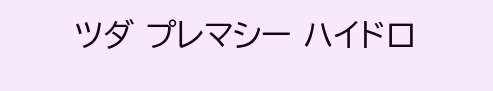ツダ プレマシー ハイドロ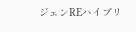ジェンREハイブリ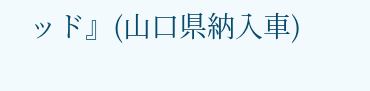ッド』(山口県納入車)